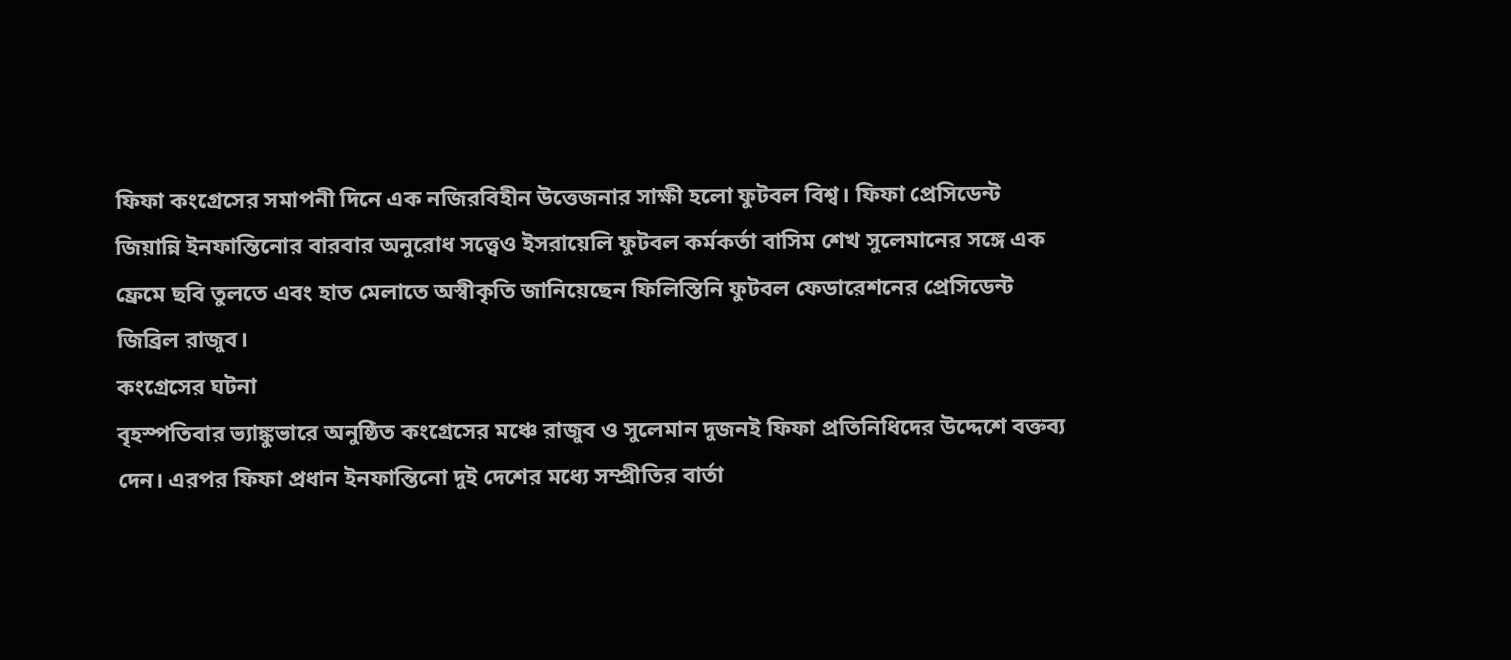ফিফা কংগ্রেসের সমাপনী দিনে এক নজিরবিহীন উত্তেজনার সাক্ষী হলো ফুটবল বিশ্ব। ফিফা প্রেসিডেন্ট জিয়ান্নি ইনফান্তিনোর বারবার অনুরোধ সত্ত্বেও ইসরায়েলি ফুটবল কর্মকর্তা বাসিম শেখ সুলেমানের সঙ্গে এক ফ্রেমে ছবি তুলতে এবং হাত মেলাতে অস্বীকৃতি জানিয়েছেন ফিলিস্তিনি ফুটবল ফেডারেশনের প্রেসিডেন্ট জিব্রিল রাজুব।
কংগ্রেসের ঘটনা
বৃহস্পতিবার ভ্যাঙ্কুভারে অনুষ্ঠিত কংগ্রেসের মঞ্চে রাজুব ও সুলেমান দুজনই ফিফা প্রতিনিধিদের উদ্দেশে বক্তব্য দেন। এরপর ফিফা প্রধান ইনফান্তিনো দুই দেশের মধ্যে সম্প্রীতির বার্তা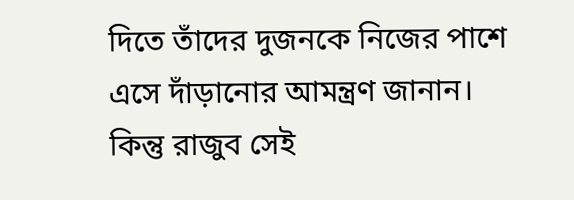দিতে তাঁদের দুজনকে নিজের পাশে এসে দাঁড়ানোর আমন্ত্রণ জানান। কিন্তু রাজুব সেই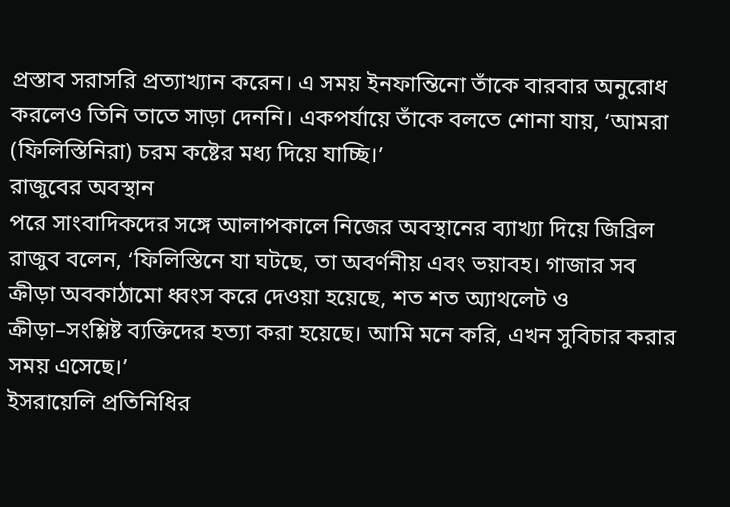প্রস্তাব সরাসরি প্রত্যাখ্যান করেন। এ সময় ইনফান্তিনো তাঁকে বারবার অনুরোধ করলেও তিনি তাতে সাড়া দেননি। একপর্যায়ে তাঁকে বলতে শোনা যায়, ‘আমরা (ফিলিস্তিনিরা) চরম কষ্টের মধ্য দিয়ে যাচ্ছি।’
রাজুবের অবস্থান
পরে সাংবাদিকদের সঙ্গে আলাপকালে নিজের অবস্থানের ব্যাখ্যা দিয়ে জিব্রিল রাজুব বলেন, ‘ফিলিস্তিনে যা ঘটছে, তা অবর্ণনীয় এবং ভয়াবহ। গাজার সব ক্রীড়া অবকাঠামো ধ্বংস করে দেওয়া হয়েছে, শত শত অ্যাথলেট ও ক্রীড়া–সংশ্লিষ্ট ব্যক্তিদের হত্যা করা হয়েছে। আমি মনে করি, এখন সুবিচার করার সময় এসেছে।’
ইসরায়েলি প্রতিনিধির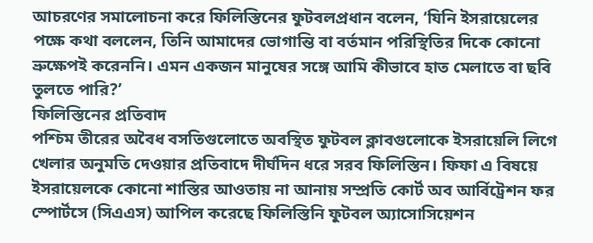আচরণের সমালোচনা করে ফিলিস্তিনের ফুটবলপ্রধান বলেন, ‘যিনি ইসরায়েলের পক্ষে কথা বললেন, তিনি আমাদের ভোগান্তি বা বর্তমান পরিস্থিতির দিকে কোনো ভ্রুক্ষেপই করেননি। এমন একজন মানুষের সঙ্গে আমি কীভাবে হাত মেলাতে বা ছবি তুলতে পারি?’
ফিলিস্তিনের প্রতিবাদ
পশ্চিম তীরের অবৈধ বসতিগুলোতে অবস্থিত ফুটবল ক্লাবগুলোকে ইসরায়েলি লিগে খেলার অনুমতি দেওয়ার প্রতিবাদে দীর্ঘদিন ধরে সরব ফিলিস্তিন। ফিফা এ বিষয়ে ইসরায়েলকে কোনো শাস্তির আওতায় না আনায় সম্প্রতি কোর্ট অব আর্বিট্রেশন ফর স্পোর্টসে (সিএএস) আপিল করেছে ফিলিস্তিনি ফুটবল অ্যাসোসিয়েশন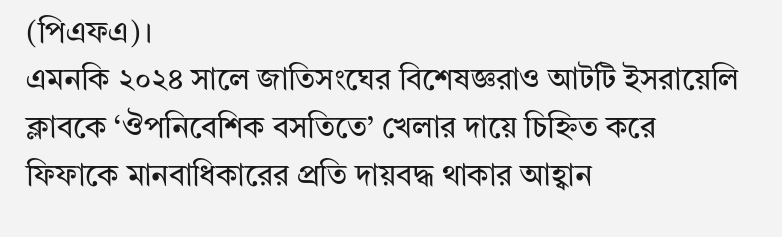(পিএফএ)।
এমনকি ২০২৪ সালে জাতিসংঘের বিশেষজ্ঞরাও আটটি ইসরায়েলি ক্লাবকে ‘ঔপনিবেশিক বসতিতে’ খেলার দায়ে চিহ্নিত করে ফিফাকে মানবাধিকারের প্রতি দায়বদ্ধ থাকার আহ্বান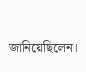জানিয়েছিলেন।